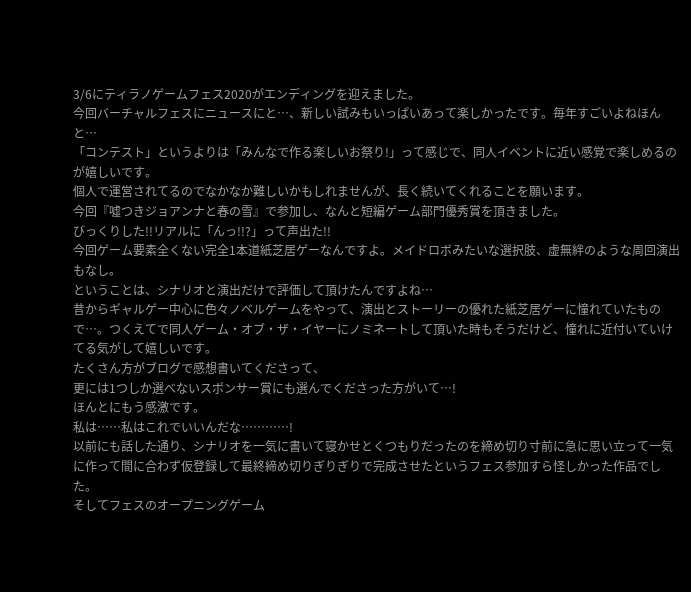3/6にティラノゲームフェス2020がエンディングを迎えました。
今回バーチャルフェスにニュースにと…、新しい試みもいっぱいあって楽しかったです。毎年すごいよねほんと…
「コンテスト」というよりは「みんなで作る楽しいお祭り!」って感じで、同人イベントに近い感覚で楽しめるのが嬉しいです。
個人で運営されてるのでなかなか難しいかもしれませんが、長く続いてくれることを願います。
今回『噓つきジョアンナと春の雪』で参加し、なんと短編ゲーム部門優秀賞を頂きました。
びっくりした!!リアルに「んっ!!?」って声出た!!
今回ゲーム要素全くない完全1本道紙芝居ゲーなんですよ。メイドロボみたいな選択肢、虚無絆のような周回演出もなし。
ということは、シナリオと演出だけで評価して頂けたんですよね…
昔からギャルゲー中心に色々ノベルゲームをやって、演出とストーリーの優れた紙芝居ゲーに憧れていたもので…。つくえてで同人ゲーム・オブ・ザ・イヤーにノミネートして頂いた時もそうだけど、憧れに近付いていけてる気がして嬉しいです。
たくさん方がブログで感想書いてくださって、
更には1つしか選べないスポンサー賞にも選んでくださった方がいて…!
ほんとにもう感激です。
私は……私はこれでいいんだな…………!
以前にも話した通り、シナリオを一気に書いて寝かせとくつもりだったのを締め切り寸前に急に思い立って一気に作って間に合わず仮登録して最終締め切りぎりぎりで完成させたというフェス参加すら怪しかった作品でした。
そしてフェスのオープニングゲーム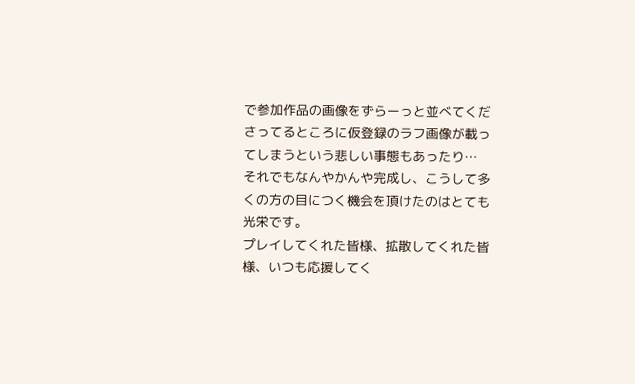で参加作品の画像をずらーっと並べてくださってるところに仮登録のラフ画像が載ってしまうという悲しい事態もあったり…
それでもなんやかんや完成し、こうして多くの方の目につく機会を頂けたのはとても光栄です。
プレイしてくれた皆様、拡散してくれた皆様、いつも応援してく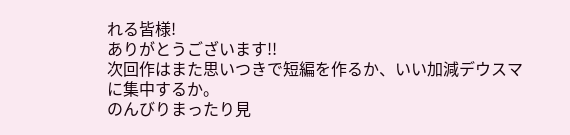れる皆様!
ありがとうございます!!
次回作はまた思いつきで短編を作るか、いい加減デウスマに集中するか。
のんびりまったり見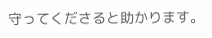守ってくださると助かります。